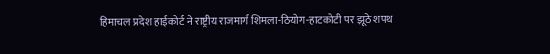हिमाचल प्रदेश हाईकोर्ट ने राष्ट्रीय राजमार्ग शिमला-ठियोग-हाटकोटी पर झूठे शपथ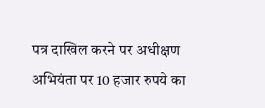पत्र दाखिल करने पर अधीक्षण अभियंता पर 10 हजार रुपये का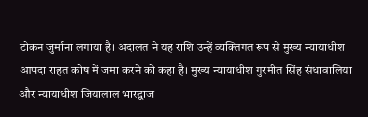टोकन जुर्माना लगाया है। अदालत ने यह राशि उन्हें व्यक्तिगत रूप से मुख्य न्यायाधीश आपदा राहत कोष में जमा करने को कहा है। मुख्य न्यायाधीश गुरमीत सिंह संधावालिया और न्यायाधीश जियालाल भारद्वाज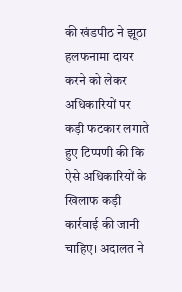की खंडपीठ ने झूठा हलफनामा दायर करने को लेकर अधिकारियों पर कड़ी फटकार लगाते हुए टिप्पणी की कि ऐसे अधिकारियों के खिलाफ कड़ी कार्रवाई की जानी चाहिए। अदालत ने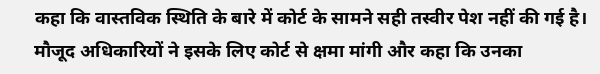कहा कि वास्तविक स्थिति के बारे में कोर्ट के सामने सही तस्वीर पेश नहीं की गई है। मौजूद अधिकारियों ने इसके लिए कोर्ट से क्षमा मांगी और कहा कि उनका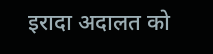इरादा अदालत को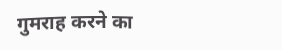गुमराह करने का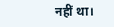नहीं था।